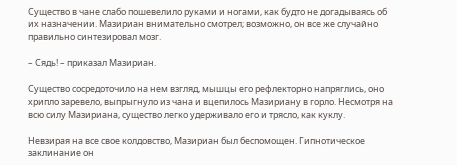Существо в чане слабо пошевелило руками и ногами, как будто не догадываясь об их назначении. Мазириан внимательно смотрел; возможно, он все же случайно правильно синтезировал мозг.

– Сядь! – приказал Мазириан.

Существо сосредоточило на нем взгляд, мышцы его рефлекторно напряглись, оно хрипло заревело, выпрыгнуло из чана и вцепилось Мазириану в горло. Несмотря на всю силу Мазириана, существо легко удерживало его и трясло, как куклу.

Невзирая на все свое колдовство, Мазириан был беспомощен. Гипнотическое заклинание он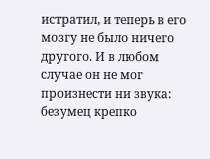истратил, и теперь в его мозгу не было ничего другого. И в любом случае он не мог произнести ни звука: безумец крепко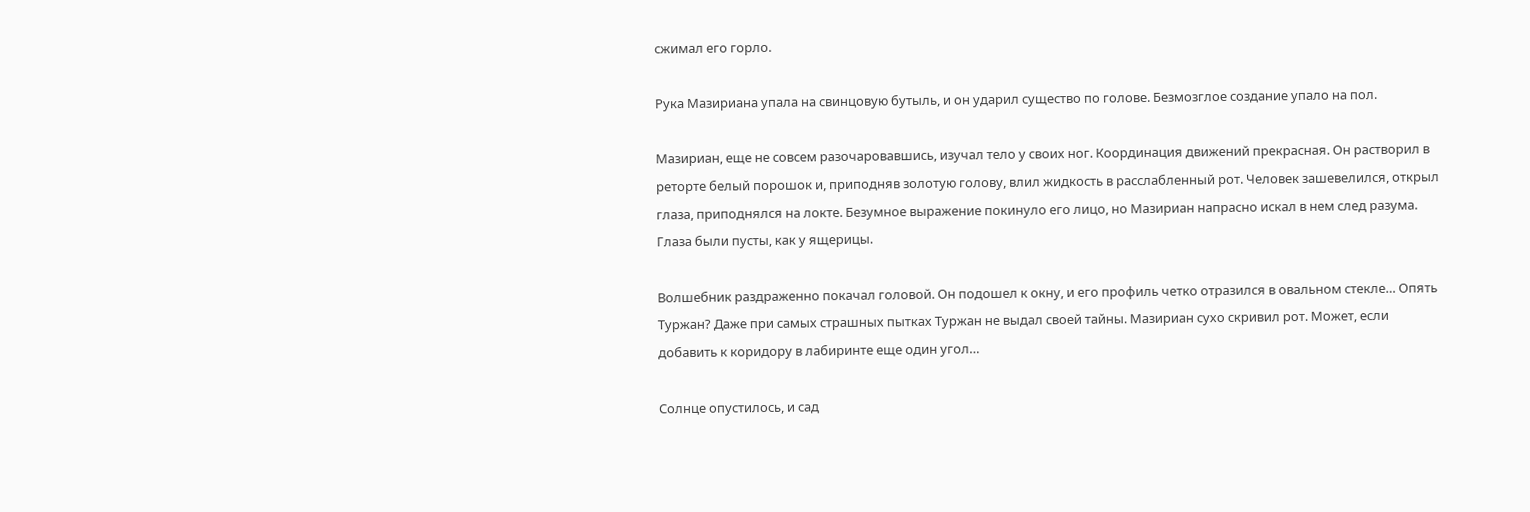сжимал его горло.

Рука Мазириана упала на свинцовую бутыль, и он ударил существо по голове. Безмозглое создание упало на пол.

Мазириан, еще не совсем разочаровавшись, изучал тело у своих ног. Координация движений прекрасная. Он растворил в реторте белый порошок и, приподняв золотую голову, влил жидкость в расслабленный рот. Человек зашевелился, открыл глаза, приподнялся на локте. Безумное выражение покинуло его лицо, но Мазириан напрасно искал в нем след разума. Глаза были пусты, как у ящерицы.

Волшебник раздраженно покачал головой. Он подошел к окну, и его профиль четко отразился в овальном стекле… Опять Туржан? Даже при самых страшных пытках Туржан не выдал своей тайны. Мазириан сухо скривил рот. Может, если добавить к коридору в лабиринте еще один угол…

Солнце опустилось, и сад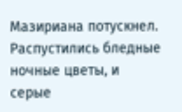Мазириана потускнел. Распустились бледные ночные цветы, и серые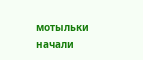мотыльки начали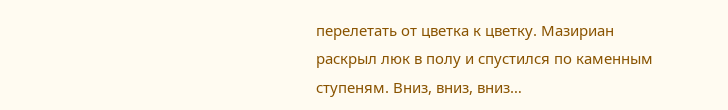перелетать от цветка к цветку. Мазириан раскрыл люк в полу и спустился по каменным ступеням. Вниз, вниз, вниз…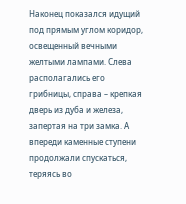Наконец показался идущий под прямым углом коридор, освещенный вечными желтыми лампами. Слева располагались его грибницы, справа – крепкая дверь из дуба и железа, запертая на три замка. А впереди каменные ступени продолжали спускаться, теряясь во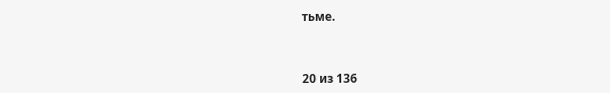тьме.



20 из 136